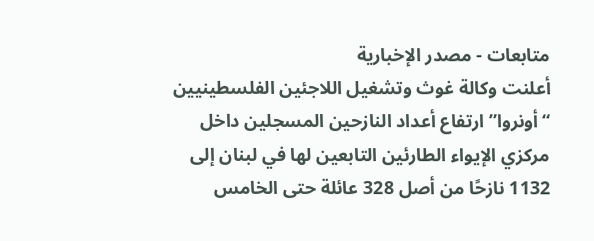متابعات - مصدر الإخبارية
أعلنت وكالة غوث وتشغيل اللاجئين الفلسطينيين “أونروا” ارتفاع أعداد النازحين المسجلين داخل مركزي الإيواء الطارئين التابعين لها في لبنان إلى 1132 نازحًا من أصل 328 عائلة حتى الخامس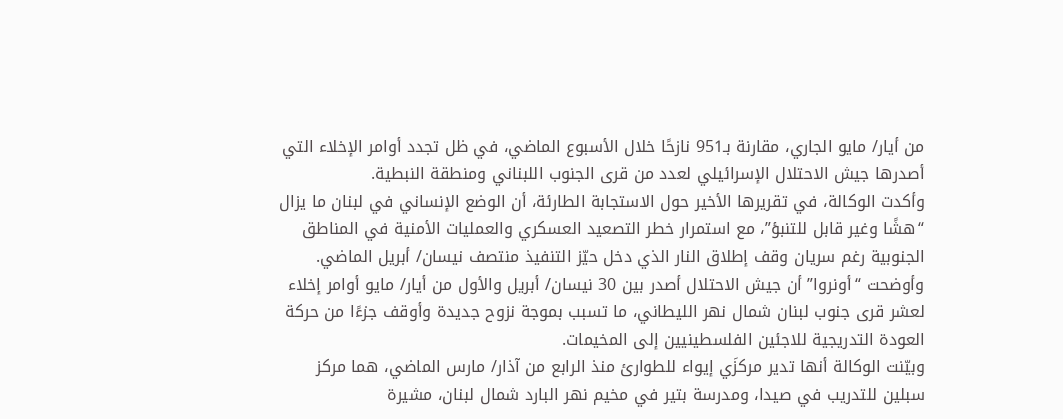من أيار/ مايو الجاري، مقارنة بـ951 نازحًا خلال الأسبوع الماضي، في ظل تجدد أوامر الإخلاء التي أصدرها جيش الاحتلال الإسرائيلي لعدد من قرى الجنوب اللبناني ومنطقة النبطية.
وأكدت الوكالة، في تقريرها الأخير حول الاستجابة الطارئة، أن الوضع الإنساني في لبنان ما يزال “هشًا وغير قابل للتنبؤ”، مع استمرار خطر التصعيد العسكري والعمليات الأمنية في المناطق الجنوبية رغم سريان وقف إطلاق النار الذي دخل حيّز التنفيذ منتصف نيسان/ أبريل الماضي.
وأوضحت “أونروا” أن جيش الاحتلال أصدر بين 30 نيسان/ أبريل والأول من أيار/ مايو أوامر إخلاء لعشر قرى جنوب لبنان شمال نهر الليطاني، ما تسبب بموجة نزوح جديدة وأوقف جزءًا من حركة العودة التدريجية للاجئين الفلسطينيين إلى المخيمات.
وبيّنت الوكالة أنها تدير مركزَي إيواء للطوارئ منذ الرابع من آذار/ مارس الماضي، هما مركز سبلين للتدريب في صيدا، ومدرسة بتير في مخيم نهر البارد شمال لبنان، مشيرة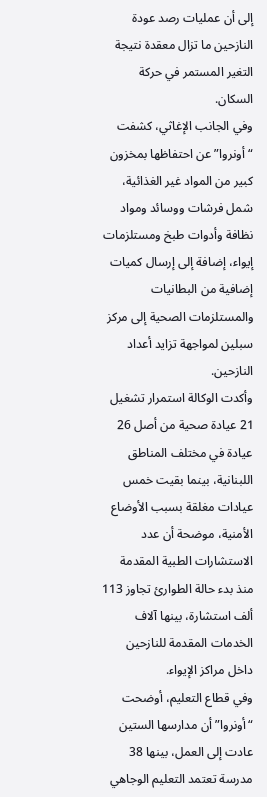إلى أن عمليات رصد عودة النازحين ما تزال معقدة نتيجة التغير المستمر في حركة السكان.
وفي الجانب الإغاثي، كشفت “أونروا” عن احتفاظها بمخزون كبير من المواد غير الغذائية، شمل فرشات ووسائد ومواد نظافة وأدوات طبخ ومستلزمات إيواء، إضافة إلى إرسال كميات إضافية من البطانيات والمستلزمات الصحية إلى مركز سبلين لمواجهة تزايد أعداد النازحين.
وأكدت الوكالة استمرار تشغيل 21 عيادة صحية من أصل 26 عيادة في مختلف المناطق اللبنانية، بينما بقيت خمس عيادات مغلقة بسبب الأوضاع الأمنية، موضحة أن عدد الاستشارات الطبية المقدمة منذ بدء حالة الطوارئ تجاوز 113 ألف استشارة، بينها آلاف الخدمات المقدمة للنازحين داخل مراكز الإيواء.
وفي قطاع التعليم، أوضحت “أونروا” أن مدارسها الستين عادت إلى العمل، بينها 38 مدرسة تعتمد التعليم الوجاهي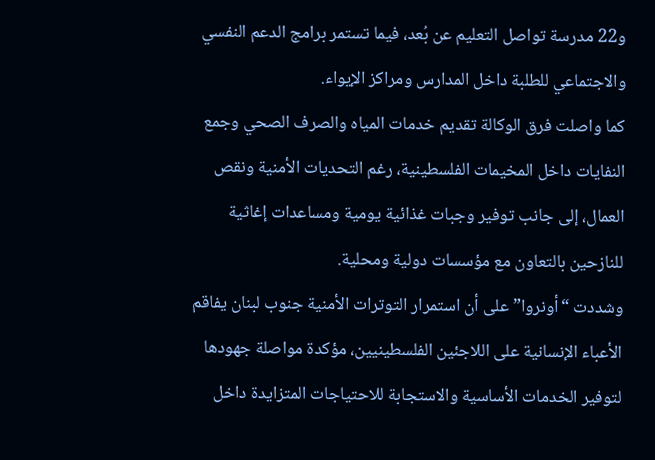و22 مدرسة تواصل التعليم عن بُعد، فيما تستمر برامج الدعم النفسي والاجتماعي للطلبة داخل المدارس ومراكز الإيواء.
كما واصلت فرق الوكالة تقديم خدمات المياه والصرف الصحي وجمع النفايات داخل المخيمات الفلسطينية، رغم التحديات الأمنية ونقص العمال، إلى جانب توفير وجبات غذائية يومية ومساعدات إغاثية للنازحين بالتعاون مع مؤسسات دولية ومحلية.
وشددت “أونروا” على أن استمرار التوترات الأمنية جنوب لبنان يفاقم الأعباء الإنسانية على اللاجئين الفلسطينيين، مؤكدة مواصلة جهودها لتوفير الخدمات الأساسية والاستجابة للاحتياجات المتزايدة داخل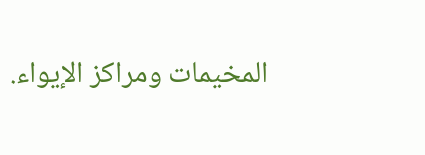المخيمات ومراكز الإيواء.